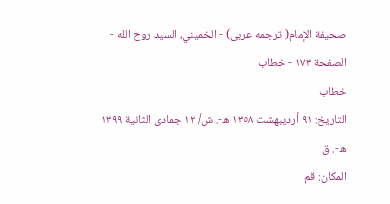صحيفة الإمام( ترجمه عربى) - الخميني، السيد روح الله - الصفحة ١٧٣ - خطاب
خطاب
التاريخ: ٩١ أرديبهشت ١٣٥٨ ه-. ش/ ١٢ جمادى الثانية ١٣٩٩ ه-. ق
المكان: قم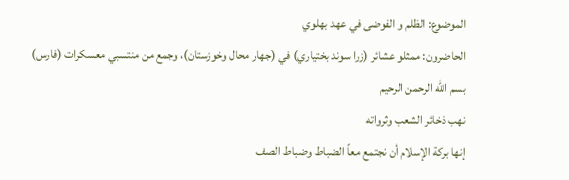الموضوع: الظلم و الفوضى في عهد بهلوي
الحاضرون: ممثلو عشائر (زرا سوند بختياري) في (جهار محال وخوزستان)، وجمع من منتسبي معسكرات (فارس)
بسم الله الرحمن الرحيم
نهب ذخائر الشعب وثرواته
إنها بركة الإسلام أن نجتمع معاً الضباط وضباط الصف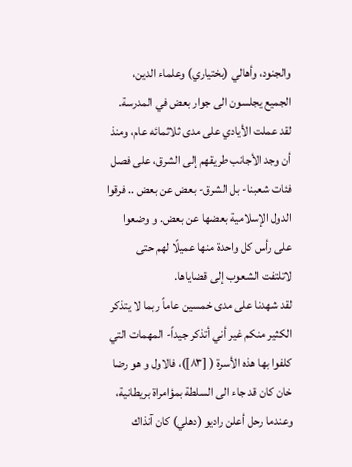والجنود، وأهالي (بختياري) وعلماء الدين، الجميع يجلسون الى جوار بعض في المدرسة. لقد عملت الأيادي على مدى ثلاثمائه عام، ومنذ أن وجد الأجانب طريقهم إلى الشرق، على فصل فئات شعبنا- بل الشرق- بعض عن بعض .. فرقوا الدول الإسلامية بعضها عن بعض. و وضعوا على رأس كل واحدة منها عميلًا لهم حتى لاتلتفت الشعوب إلى قضاياها.
لقد شهدنا على مدى خمسين عاماً ربما لا يتذكر الكثير منكم غير أني أتذكر جيداً- المهمات التي كلفوا بها هذه الأسرة ( [٨٣])، فالاول و هو رضا خان كان قد جاء الى السلطة بمؤامراة بريطانية، وعندما رحل أعلن راديو (دهلي) كان آنذاك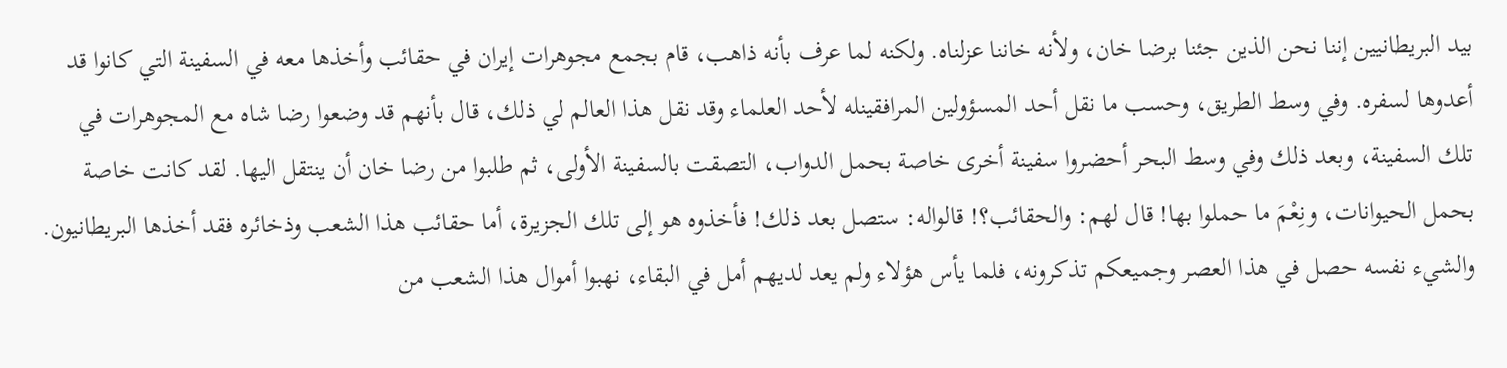بيد البريطانيين إننا نحن الذين جئنا برضا خان، ولأنه خاننا عزلناه. ولكنه لما عرف بأنه ذاهب، قام بجمع مجوهرات إيران في حقائب وأخذها معه في السفينة التي كانوا قد أعدوها لسفره. وفي وسط الطريق، وحسب ما نقل أحد المسؤولين المرافقينله لأحد العلماء وقد نقل هذا العالم لي ذلك، قال بأنهم قد وضعوا رضا شاه مع المجوهرات في تلك السفينة، وبعد ذلك وفي وسط البحر أحضروا سفينة أخرى خاصة بحمل الدواب، التصقت بالسفينة الأولى، ثم طلبوا من رضا خان أن ينتقل اليها. لقد كانت خاصة بحمل الحيوانات، ونِعْمَ ما حملوا بها! قال لهم: والحقائب؟! قالواله: ستصل بعد ذلك! فأخذوه هو إلى تلك الجزيرة، أما حقائب هذا الشعب وذخائره فقد أخذها البريطانيون. والشيء نفسه حصل في هذا العصر وجميعكم تذكرونه، فلما يأس هؤلاء ولم يعد لديهم أمل في البقاء، نهبوا أموال هذا الشعب من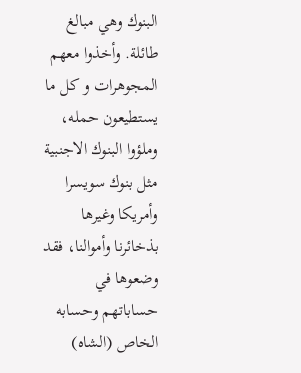البنوك وهي مبالغ طائلة. وأخذوا معهم المجوهرات و كل ما يستطيعون حمله، وملؤوا البنوك الاجنبية مثل بنوك سويسرا وأمريكا وغيرها بذخائرنا وأموالنا، فقد وضعوها في حساباتهم وحسابه الخاص (الشاه)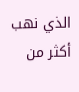الذي نهب أكثر من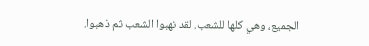الجميع، وهي كلها للشعب. لقد نهبوا الشعب ثم ذهبوا.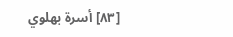[٨٣] أسرة بهلوي